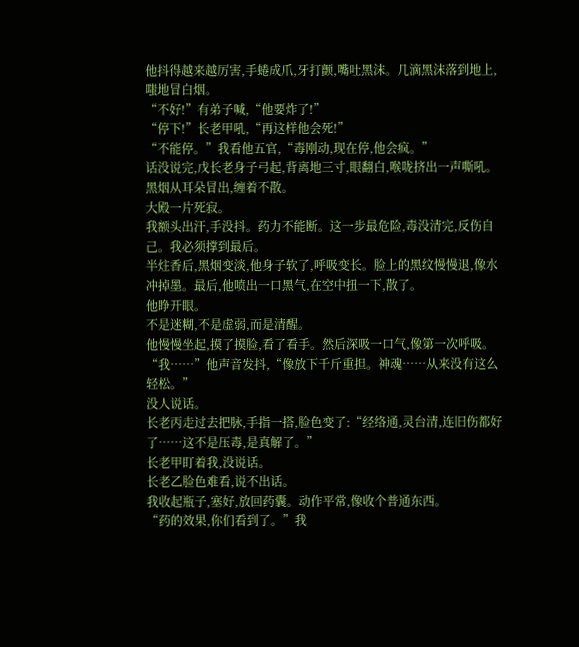他抖得越来越厉害,手蜷成爪,牙打颤,嘴吐黑沫。几滴黑沫落到地上,嗤地冒白烟。
“不好!”有弟子喊,“他要炸了!”
“停下!”长老甲吼,“再这样他会死!”
“不能停。”我看他五官,“毒刚动,现在停,他会疯。”
话没说完,戊长老身子弓起,背离地三寸,眼翻白,喉咙挤出一声嘶吼。黑烟从耳朵冒出,缠着不散。
大殿一片死寂。
我额头出汗,手没抖。药力不能断。这一步最危险,毒没清完,反伤自己。我必须撑到最后。
半炷香后,黑烟变淡,他身子软了,呼吸变长。脸上的黑纹慢慢退,像水冲掉墨。最后,他喷出一口黑气,在空中扭一下,散了。
他睁开眼。
不是迷糊,不是虚弱,而是清醒。
他慢慢坐起,摸了摸脸,看了看手。然后深吸一口气,像第一次呼吸。
“我……”他声音发抖,“像放下千斤重担。神魂……从来没有这么轻松。”
没人说话。
长老丙走过去把脉,手指一搭,脸色变了:“经络通,灵台清,连旧伤都好了……这不是压毒,是真解了。”
长老甲盯着我,没说话。
长老乙脸色难看,说不出话。
我收起瓶子,塞好,放回药囊。动作平常,像收个普通东西。
“药的效果,你们看到了。”我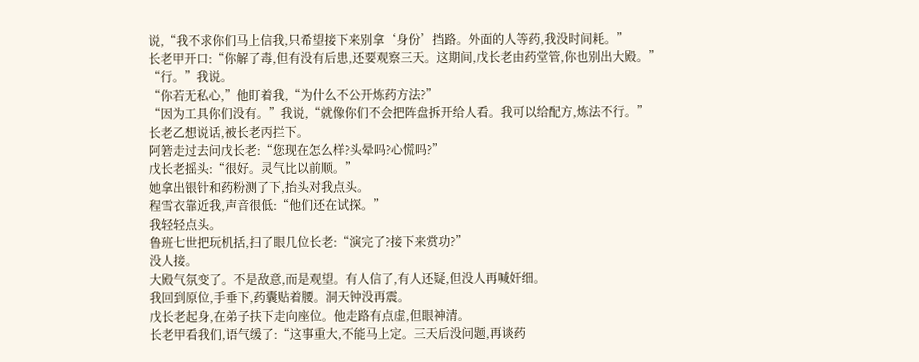说,“我不求你们马上信我,只希望接下来别拿‘身份’挡路。外面的人等药,我没时间耗。”
长老甲开口:“你解了毒,但有没有后患,还要观察三天。这期间,戊长老由药堂管,你也别出大殿。”
“行。”我说。
“你若无私心,”他盯着我,“为什么不公开炼药方法?”
“因为工具你们没有。”我说,“就像你们不会把阵盘拆开给人看。我可以给配方,炼法不行。”
长老乙想说话,被长老丙拦下。
阿箬走过去问戊长老:“您现在怎么样?头晕吗?心慌吗?”
戊长老摇头:“很好。灵气比以前顺。”
她拿出银针和药粉测了下,抬头对我点头。
程雪衣靠近我,声音很低:“他们还在试探。”
我轻轻点头。
鲁班七世把玩机括,扫了眼几位长老:“演完了?接下来赏功?”
没人接。
大殿气氛变了。不是敌意,而是观望。有人信了,有人还疑,但没人再喊奸细。
我回到原位,手垂下,药囊贴着腰。洞天钟没再震。
戊长老起身,在弟子扶下走向座位。他走路有点虚,但眼神清。
长老甲看我们,语气缓了:“这事重大,不能马上定。三天后没问题,再谈药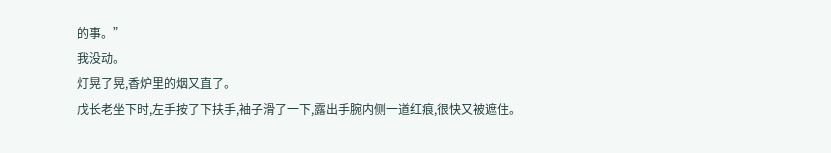的事。”
我没动。
灯晃了晃,香炉里的烟又直了。
戊长老坐下时,左手按了下扶手,袖子滑了一下,露出手腕内侧一道红痕,很快又被遮住。